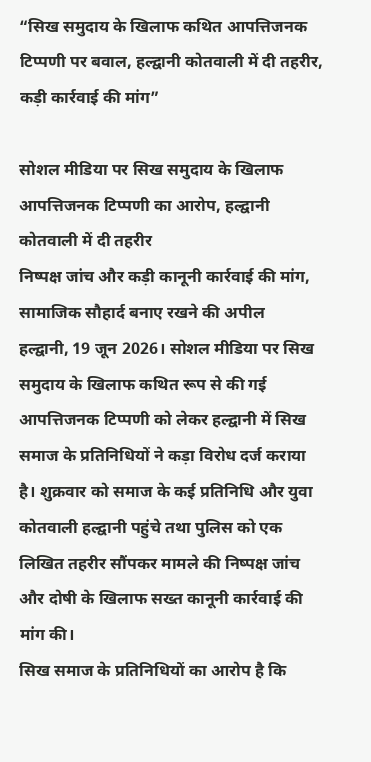“सिख समुदाय के खिलाफ कथित आपत्तिजनक टिप्पणी पर बवाल, हल्द्वानी कोतवाली में दी तहरीर, कड़ी कार्रवाई की मांग”

सोशल मीडिया पर सिख समुदाय के खिलाफ आपत्तिजनक टिप्पणी का आरोप, हल्द्वानी कोतवाली में दी तहरीर
निष्पक्ष जांच और कड़ी कानूनी कार्रवाई की मांग, सामाजिक सौहार्द बनाए रखने की अपील
हल्द्वानी, 19 जून 2026। सोशल मीडिया पर सिख समुदाय के खिलाफ कथित रूप से की गई आपत्तिजनक टिप्पणी को लेकर हल्द्वानी में सिख समाज के प्रतिनिधियों ने कड़ा विरोध दर्ज कराया है। शुक्रवार को समाज के कई प्रतिनिधि और युवा कोतवाली हल्द्वानी पहुंचे तथा पुलिस को एक लिखित तहरीर सौंपकर मामले की निष्पक्ष जांच और दोषी के खिलाफ सख्त कानूनी कार्रवाई की मांग की।
सिख समाज के प्रतिनिधियों का आरोप है कि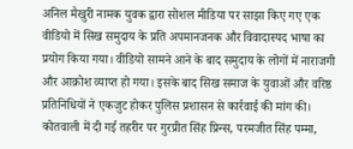अनिल मैखुरी नामक युवक द्वारा सोशल मीडिया पर साझा किए गए एक वीडियो में सिख समुदाय के प्रति अपमानजनक और विवादास्पद भाषा का प्रयोग किया गया। वीडियो सामने आने के बाद समुदाय के लोगों में नाराजगी और आक्रोश व्याप्त हो गया। इसके बाद सिख समाज के युवाओं और वरिष्ठ प्रतिनिधियों ने एकजुट होकर पुलिस प्रशासन से कार्रवाई की मांग की।
कोतवाली में दी गई तहरीर पर गुरप्रीत सिंह प्रिन्स, परमजीत सिंह पम्मा,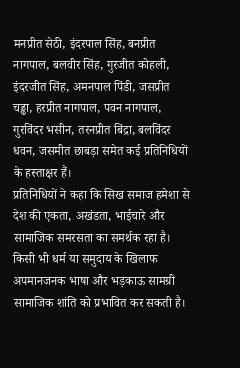मनप्रीत सेठी, इंदरपाल सिंह, बनप्रीत नागपाल, बलवीर सिंह, गुरजीत कोहली, इंदरजीत सिंह, अमनपाल पिंडी, जसप्रीत चड्ढा, हरप्रीत नागपाल, पवन नागपाल, गुरविंदर भसीन, तरनप्रीत बिंद्रा, बलविंदर धवन, जसमीत छाबड़ा समेत कई प्रतिनिधियों के हस्ताक्षर हैं।
प्रतिनिधियों ने कहा कि सिख समाज हमेशा से देश की एकता, अखंडता, भाईचारे और सामाजिक समरसता का समर्थक रहा है। किसी भी धर्म या समुदाय के खिलाफ अपमानजनक भाषा और भड़काऊ सामग्री सामाजिक शांति को प्रभावित कर सकती है।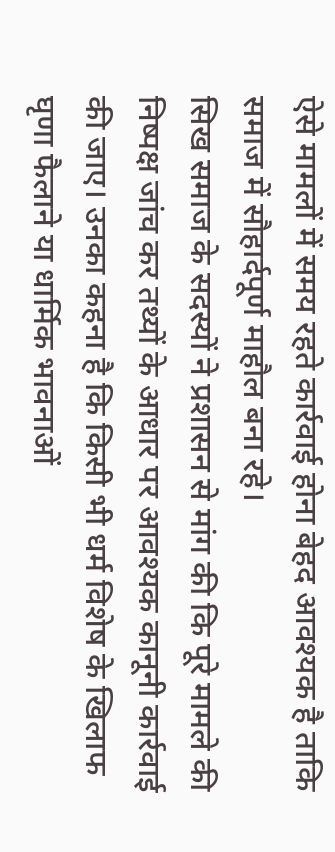ऐसे मामलों में समय रहते कार्रवाई होना बेहद आवश्यक है ताकि समाज में सौहार्दपूर्ण माहौल बना रहे।
सिख समाज के सदस्यों ने प्रशासन से मांग की कि पूरे मामले की निष्पक्ष जांच कर तथ्यों के आधार पर आवश्यक कानूनी कार्रवाई की जाए। उनका कहना है कि किसी भी धर्म विशेष के खिलाफ घृणा फैलाने या धार्मिक भावनाओं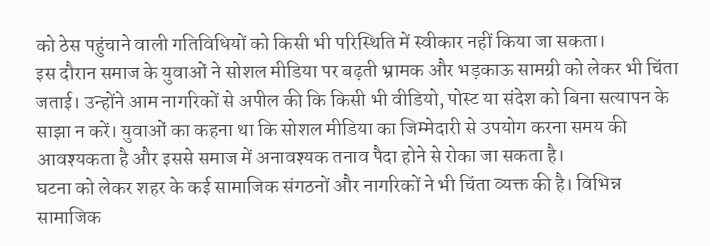को ठेस पहुंचाने वाली गतिविधियों को किसी भी परिस्थिति में स्वीकार नहीं किया जा सकता।
इस दौरान समाज के युवाओं ने सोशल मीडिया पर बढ़ती भ्रामक और भड़काऊ सामग्री को लेकर भी चिंता जताई। उन्होंने आम नागरिकों से अपील की कि किसी भी वीडियो, पोस्ट या संदेश को बिना सत्यापन के साझा न करें। युवाओं का कहना था कि सोशल मीडिया का जिम्मेदारी से उपयोग करना समय की आवश्यकता है और इससे समाज में अनावश्यक तनाव पैदा होने से रोका जा सकता है।
घटना को लेकर शहर के कई सामाजिक संगठनों और नागरिकों ने भी चिंता व्यक्त की है। विभिन्न सामाजिक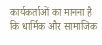कार्यकर्ताओं का मानना है कि धार्मिक और सामाजिक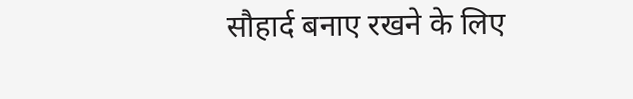सौहार्द बनाए रखने के लिए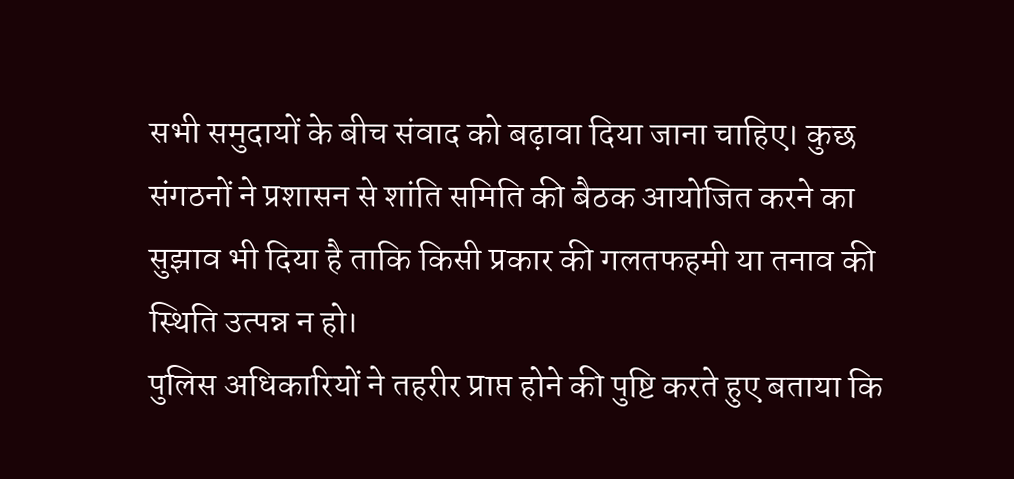सभी समुदायों के बीच संवाद को बढ़ावा दिया जाना चाहिए। कुछ संगठनों ने प्रशासन से शांति समिति की बैठक आयोजित करने का सुझाव भी दिया है ताकि किसी प्रकार की गलतफहमी या तनाव की स्थिति उत्पन्न न हो।
पुलिस अधिकारियों ने तहरीर प्राप्त होने की पुष्टि करते हुए बताया कि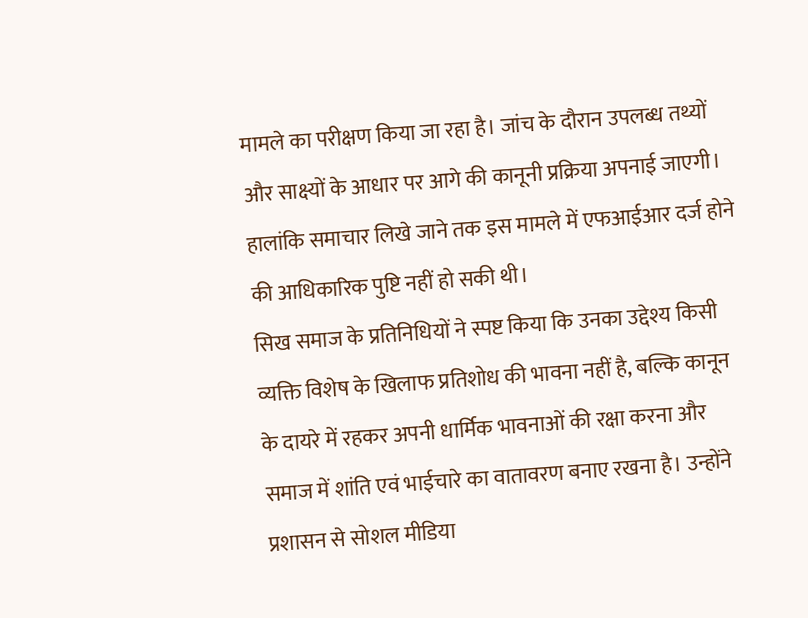मामले का परीक्षण किया जा रहा है। जांच के दौरान उपलब्ध तथ्यों और साक्ष्यों के आधार पर आगे की कानूनी प्रक्रिया अपनाई जाएगी। हालांकि समाचार लिखे जाने तक इस मामले में एफआईआर दर्ज होने की आधिकारिक पुष्टि नहीं हो सकी थी।
सिख समाज के प्रतिनिधियों ने स्पष्ट किया कि उनका उद्देश्य किसी व्यक्ति विशेष के खिलाफ प्रतिशोध की भावना नहीं है, बल्कि कानून के दायरे में रहकर अपनी धार्मिक भावनाओं की रक्षा करना और समाज में शांति एवं भाईचारे का वातावरण बनाए रखना है। उन्होंने प्रशासन से सोशल मीडिया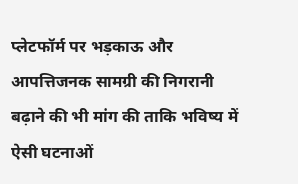प्लेटफॉर्म पर भड़काऊ और आपत्तिजनक सामग्री की निगरानी बढ़ाने की भी मांग की ताकि भविष्य में ऐसी घटनाओं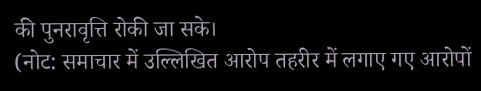की पुनरावृत्ति रोकी जा सके।
(नोट: समाचार में उल्लिखित आरोप तहरीर में लगाए गए आरोपों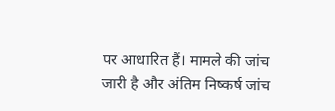पर आधारित हैं। मामले की जांच जारी है और अंतिम निष्कर्ष जांच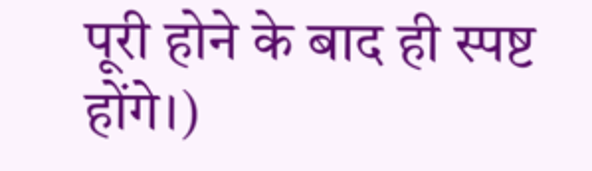पूरी होने के बाद ही स्पष्ट होंगे।)